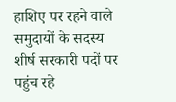हाशिए पर रहने वाले समुदायों के सदस्य शीर्ष सरकारी पदों पर पहुंच रहे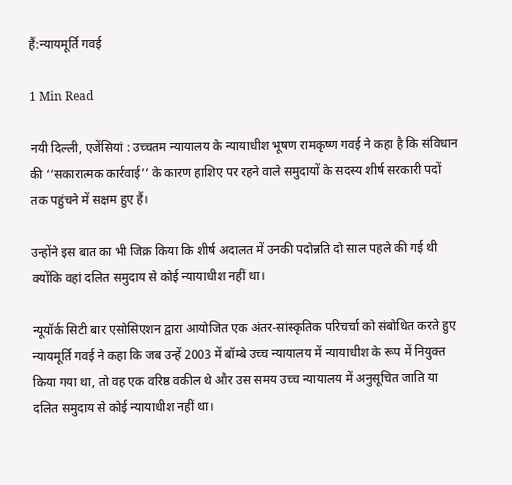हैं:न्यायमूर्ति गवई

1 Min Read

नयी दिल्ली, एजेंसियां : उच्चतम न्यायालय के न्यायाधीश भूषण रामकृष्ण गवई ने कहा है कि संविधान की ‘‘सकारात्मक कार्रवाई’’ के कारण हाशिए पर रहने वाले समुदायों के सदस्य शीर्ष सरकारी पदों तक पहुंचने में सक्षम हुए हैं।

उन्होंने इस बात का भी जिक्र किया कि शीर्ष अदालत में उनकी पदोन्नति दो साल पहले की गई थी क्योंकि वहां दलित समुदाय से कोई न्यायाधीश नहीं था।

न्यूयॉर्क सिटी बार एसोसिएशन द्वारा आयोजित एक अंतर-सांस्कृतिक परिचर्चा को संबोधित करते हुए न्यायमूर्ति गवई ने कहा कि जब उन्हें 2003 में बॉम्बे उच्च न्यायालय में न्यायाधीश के रूप में नियुक्त किया गया था, तो वह एक वरिष्ठ वकील थे और उस समय उच्च न्यायालय में अनुसूचित जाति या दलित समुदाय से कोई न्यायाधीश नहीं था।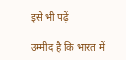इसे भी पढ़ें

उम्मीद है कि भारत में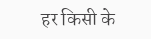हर किसी के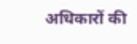अधिकारों की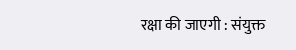रक्षा की जाएगी : संयुक्त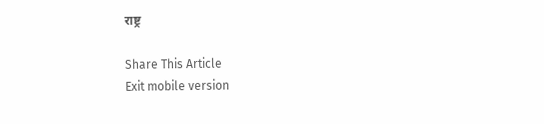राष्ट्र

Share This Article
Exit mobile version